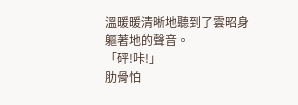溫暖暖清晰地聽到了雲昭身軀著地的聲音。
「砰!咔!」
肋骨怕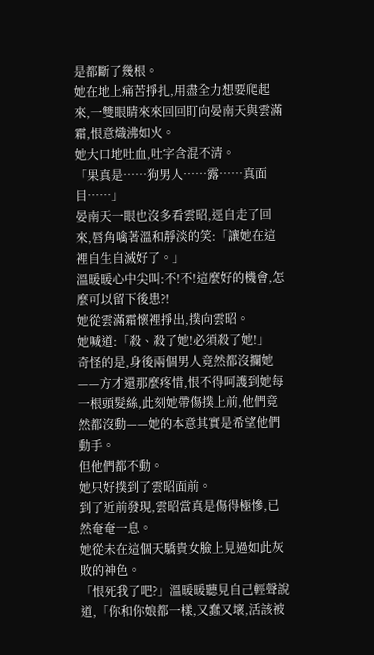是都斷了幾根。
她在地上痛苦掙扎,用盡全力想要爬起來,一雙眼睛來來回回盯向晏南天與雲滿霜,恨意熾沸如火。
她大口地吐血,吐字含混不清。
「果真是……狗男人……露……真面目……」
晏南天一眼也沒多看雲昭,逕自走了回來,唇角噙著溫和靜淡的笑:「讓她在這裡自生自滅好了。」
溫暖暖心中尖叫:不!不!這麼好的機會,怎麼可以留下後患?!
她從雲滿霜懷裡掙出,撲向雲昭。
她喊道:「殺、殺了她!必須殺了她!」
奇怪的是,身後兩個男人竟然都沒攔她——方才還那麼疼惜,恨不得呵護到她每一根頭髮絲,此刻她帶傷撲上前,他們竟然都沒動——她的本意其實是希望他們動手。
但他們都不動。
她只好撲到了雲昭面前。
到了近前發現,雲昭當真是傷得極慘,已然奄奄一息。
她從未在這個天驕貴女臉上見過如此灰敗的神色。
「恨死我了吧?」溫暖暖聽見自己輕聲說道,「你和你娘都一樣,又蠢又壞,活該被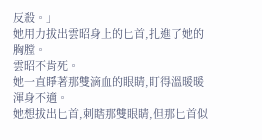反殺。」
她用力拔出雲昭身上的匕首,扎進了她的胸膛。
雲昭不肯死。
她一直睜著那雙滴血的眼睛,盯得溫暖暖渾身不適。
她想拔出匕首,刺瞎那雙眼睛,但那匕首似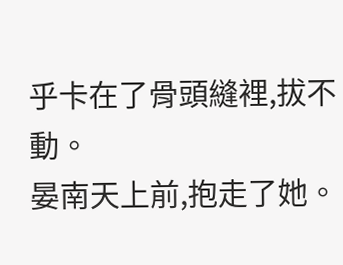乎卡在了骨頭縫裡,拔不動。
晏南天上前,抱走了她。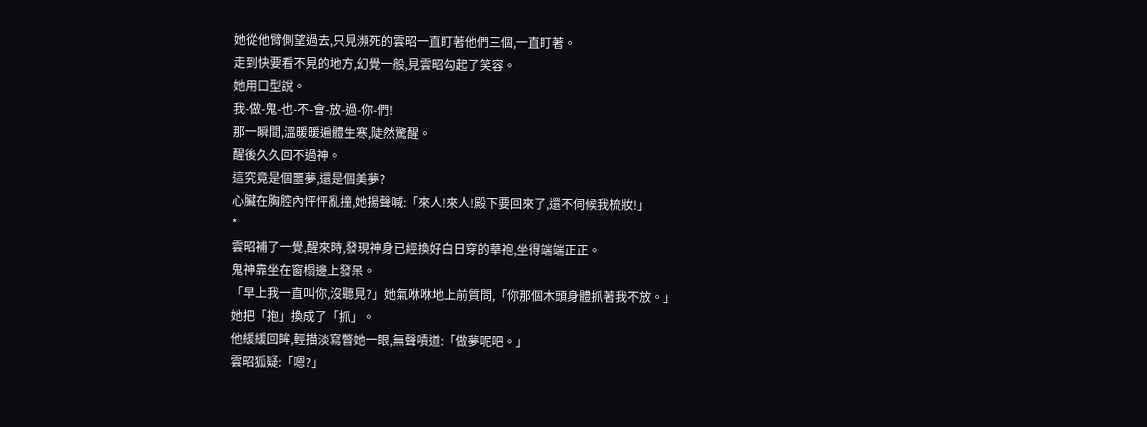她從他臂側望過去,只見瀕死的雲昭一直盯著他們三個,一直盯著。
走到快要看不見的地方,幻覺一般,見雲昭勾起了笑容。
她用口型說。
我-做-鬼-也-不-會-放-過-你-們!
那一瞬間,溫暖暖遍體生寒,陡然驚醒。
醒後久久回不過神。
這究竟是個噩夢,還是個美夢?
心臟在胸腔內怦怦亂撞,她揚聲喊:「來人!來人!殿下要回來了,還不伺候我梳妝!」
*
雲昭補了一覺,醒來時,發現神身已經換好白日穿的華袍,坐得端端正正。
鬼神靠坐在窗榻邊上發呆。
「早上我一直叫你,沒聽見?」她氣咻咻地上前質問,「你那個木頭身體抓著我不放。」
她把「抱」換成了「抓」。
他緩緩回眸,輕描淡寫瞥她一眼,無聲嘖道:「做夢呢吧。」
雲昭狐疑:「嗯?」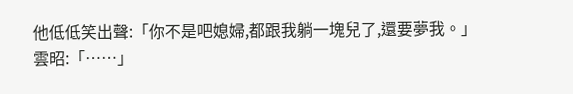他低低笑出聲:「你不是吧媳婦,都跟我躺一塊兒了,還要夢我。」
雲昭:「……」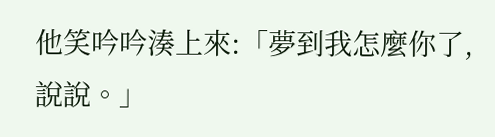他笑吟吟湊上來:「夢到我怎麼你了,說說。」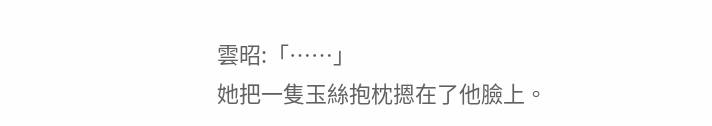雲昭:「……」
她把一隻玉絲抱枕摁在了他臉上。